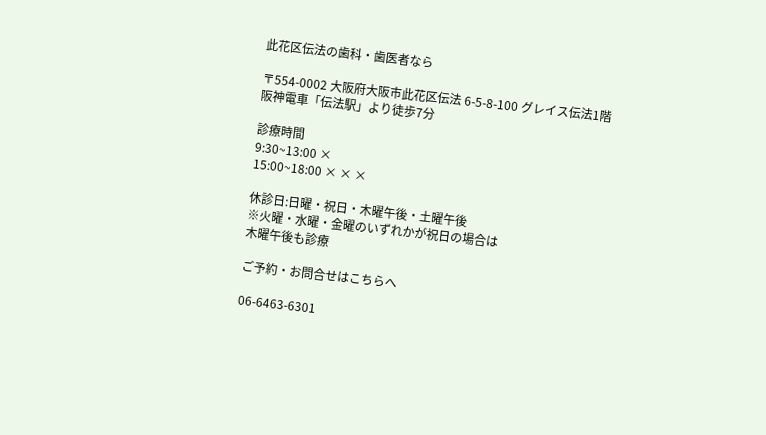此花区伝法の歯科・歯医者なら

〒554-0002 大阪府大阪市此花区伝法 6-5-8-100 グレイス伝法1階
阪神電車「伝法駅」より徒歩7分

診療時間
9:30~13:00 ×
15:00~18:00 × × ×

休診日:日曜・祝日・木曜午後・土曜午後
※火曜・水曜・金曜のいずれかが祝日の場合は
木曜午後も診療

ご予約・お問合せはこちらへ

06-6463-6301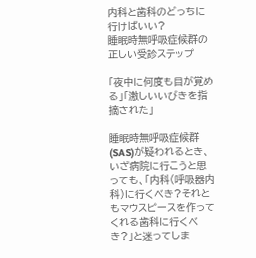内科と歯科のどっちに行けばいい?
睡眠時無呼吸症候群の正しい受診ステップ

「夜中に何度も目が覚める」「激しいいびきを指摘された」

睡眠時無呼吸症候群(SAS)が疑われるとき、いざ病院に行こうと思っても、「内科(呼吸器内科)に行くべき?それともマウスピースを作ってくれる歯科に行くべき?」と迷ってしま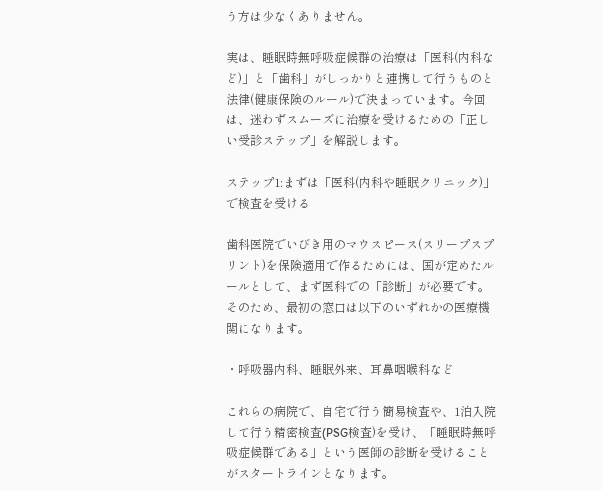う方は少なくありません。

実は、睡眠時無呼吸症候群の治療は「医科(内科など)」と「歯科」がしっかりと連携して行うものと法律(健康保険のルール)で決まっています。今回は、迷わずスムーズに治療を受けるための「正しい受診ステップ」を解説します。

ステップ1:まずは「医科(内科や睡眠クリニック)」で検査を受ける

歯科医院でいびき用のマウスピース(スリープスプリント)を保険適用で作るためには、国が定めたルールとして、まず医科での「診断」が必要です。そのため、最初の窓口は以下のいずれかの医療機関になります。

・呼吸器内科、睡眠外来、耳鼻咽喉科など

これらの病院で、自宅で行う簡易検査や、1泊入院して行う精密検査(PSG検査)を受け、「睡眠時無呼吸症候群である」という医師の診断を受けることがスタートラインとなります。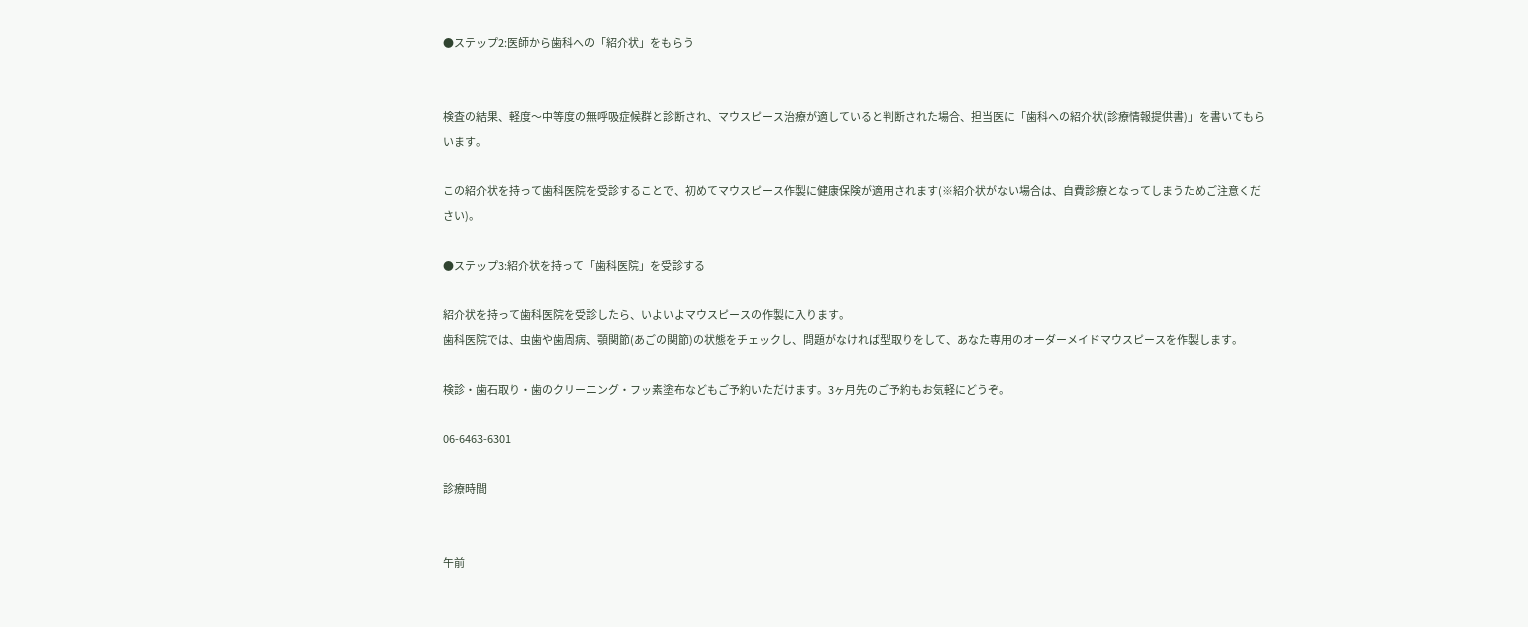●ステップ2:医師から歯科への「紹介状」をもらう


検査の結果、軽度〜中等度の無呼吸症候群と診断され、マウスピース治療が適していると判断された場合、担当医に「歯科への紹介状(診療情報提供書)」を書いてもらいます。

この紹介状を持って歯科医院を受診することで、初めてマウスピース作製に健康保険が適用されます(※紹介状がない場合は、自費診療となってしまうためご注意ください)。

●ステップ3:紹介状を持って「歯科医院」を受診する

紹介状を持って歯科医院を受診したら、いよいよマウスピースの作製に入ります。
歯科医院では、虫歯や歯周病、顎関節(あごの関節)の状態をチェックし、問題がなければ型取りをして、あなた専用のオーダーメイドマウスピースを作製します。

検診・歯石取り・歯のクリーニング・フッ素塗布などもご予約いただけます。3ヶ月先のご予約もお気軽にどうぞ。

06-6463-6301

診療時間


午前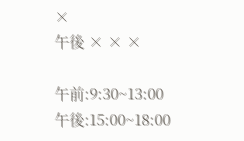×
午後 × × ×

午前:9:30~13:00
午後:15:00~18:00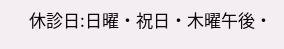休診日:日曜・祝日・木曜午後・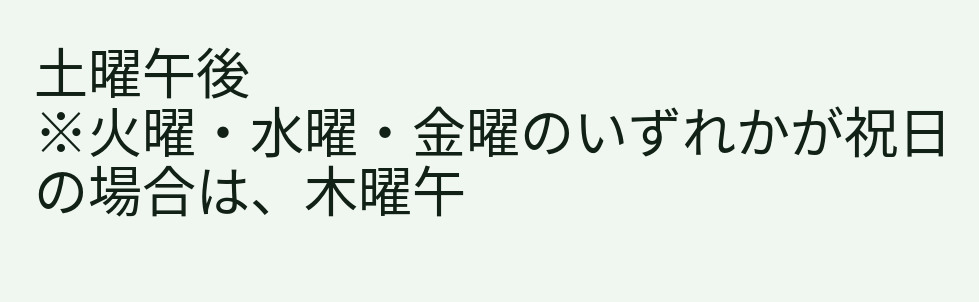土曜午後
※火曜・水曜・金曜のいずれかが祝日の場合は、木曜午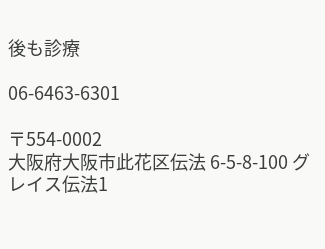後も診療

06-6463-6301

〒554-0002
大阪府大阪市此花区伝法 6-5-8-100 グレイス伝法1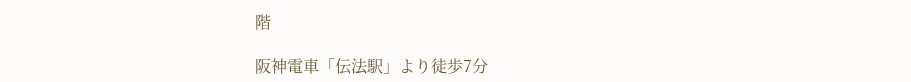階

阪神電車「伝法駅」より徒歩7分